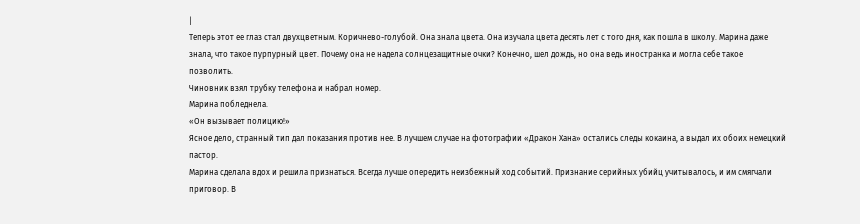|
Теперь этот ее глаз стал двухцветным. Коричнево-голубой. Она знала цвета. Она изучала цвета десять лет с того дня, как пошла в школу. Марина даже знала, что такое пурпурный цвет. Почему она не надела солнцезащитные очки? Конечно, шел дождь, но она ведь иностранка и могла себе такое позволить.
Чиновник взял трубку телефона и набрал номер.
Марина побледнела.
«Он вызывает полицию!»
Ясное дело, странный тип дал показания против нее. В лучшем случае на фотографии «Дракон Хана» остались следы кокаина, а выдал их обоих немецкий пастор.
Марина сделала вдох и решила признаться. Всегда лучше опередить неизбежный ход событий. Признание серийных убийц учитывалось, и им смягчали приговор. В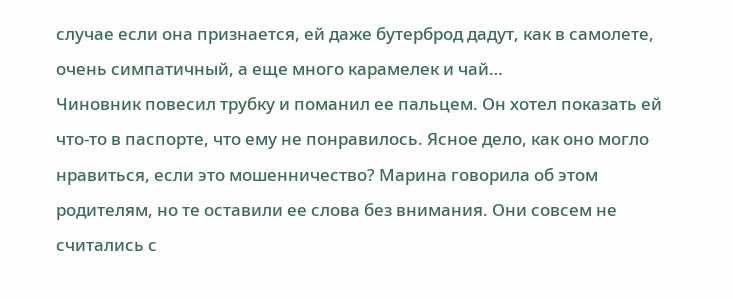случае если она признается, ей даже бутерброд дадут, как в самолете, очень симпатичный, а еще много карамелек и чай…
Чиновник повесил трубку и поманил ее пальцем. Он хотел показать ей что-то в паспорте, что ему не понравилось. Ясное дело, как оно могло нравиться, если это мошенничество? Марина говорила об этом родителям, но те оставили ее слова без внимания. Они совсем не считались с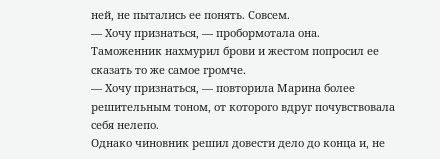ней, не пытались ее понять. Совсем.
— Хочу признаться, — пробормотала она.
Таможенник нахмурил брови и жестом попросил ее сказать то же самое громче.
— Хочу признаться, — повторила Марина более решительным тоном, от которого вдруг почувствовала себя нелепо.
Однако чиновник решил довести дело до конца и, не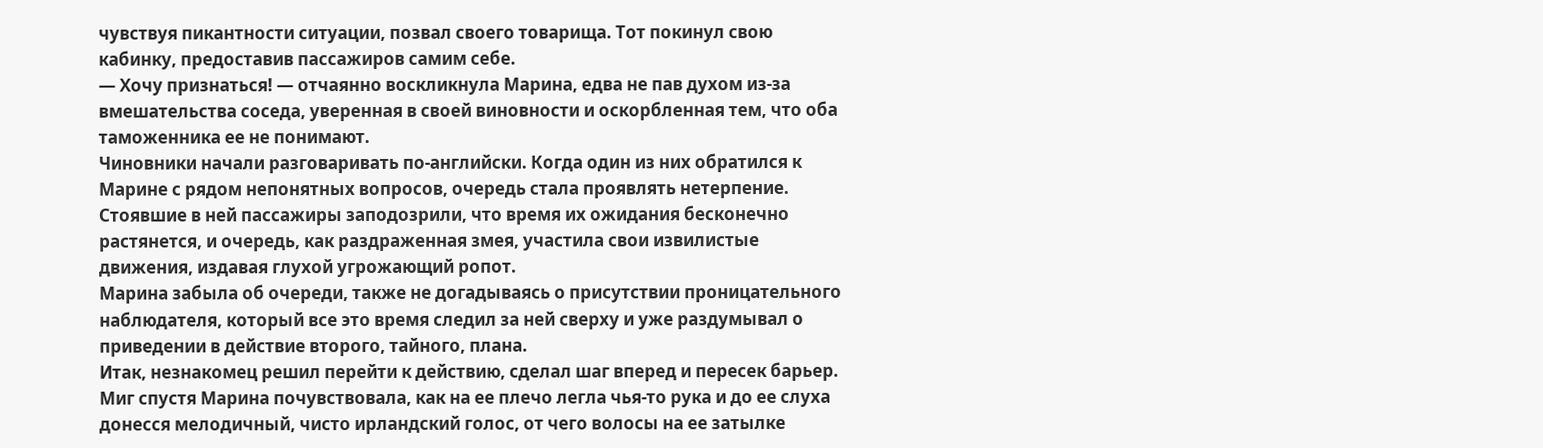чувствуя пикантности ситуации, позвал своего товарища. Тот покинул свою кабинку, предоставив пассажиров самим себе.
— Хочу признаться! — отчаянно воскликнула Марина, едва не пав духом из-за вмешательства соседа, уверенная в своей виновности и оскорбленная тем, что оба таможенника ее не понимают.
Чиновники начали разговаривать по-английски. Когда один из них обратился к Марине с рядом непонятных вопросов, очередь стала проявлять нетерпение. Стоявшие в ней пассажиры заподозрили, что время их ожидания бесконечно растянется, и очередь, как раздраженная змея, участила свои извилистые движения, издавая глухой угрожающий ропот.
Марина забыла об очереди, также не догадываясь о присутствии проницательного наблюдателя, который все это время следил за ней сверху и уже раздумывал о приведении в действие второго, тайного, плана.
Итак, незнакомец решил перейти к действию, сделал шаг вперед и пересек барьер.
Миг спустя Марина почувствовала, как на ее плечо легла чья-то рука и до ее слуха донесся мелодичный, чисто ирландский голос, от чего волосы на ее затылке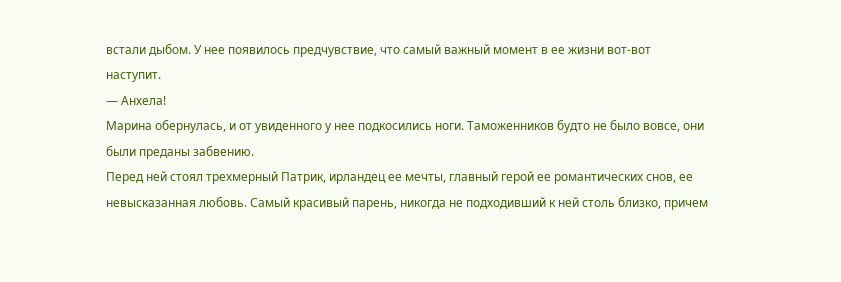встали дыбом. У нее появилось предчувствие, что самый важный момент в ее жизни вот-вот наступит.
— Анхела!
Марина обернулась, и от увиденного у нее подкосились ноги. Таможенников будто не было вовсе, они были преданы забвению.
Перед ней стоял трехмерный Патрик, ирландец ее мечты, главный герой ее романтических снов, ее невысказанная любовь. Самый красивый парень, никогда не подходивший к ней столь близко, причем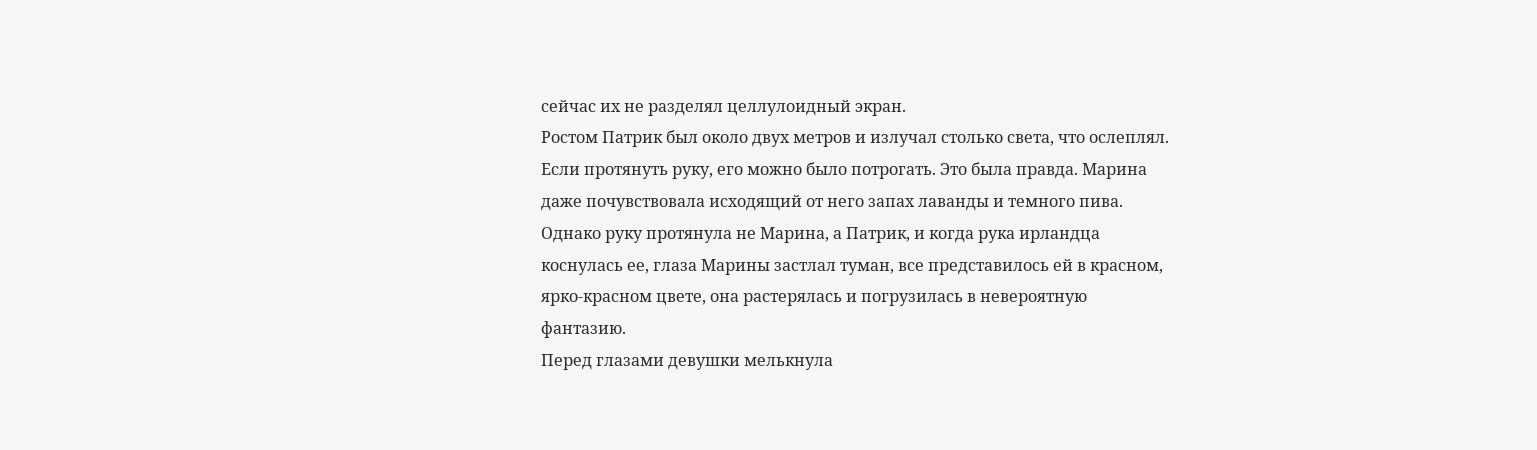сейчас их не разделял целлулоидный экран.
Ростом Патрик был около двух метров и излучал столько света, что ослеплял. Если протянуть руку, его можно было потрогать. Это была правда. Марина даже почувствовала исходящий от него запах лаванды и темного пива.
Однако руку протянула не Марина, а Патрик, и когда рука ирландца коснулась ее, глаза Марины застлал туман, все представилось ей в красном, ярко-красном цвете, она растерялась и погрузилась в невероятную фантазию.
Перед глазами девушки мелькнула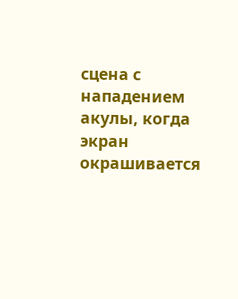сцена с нападением акулы, когда экран окрашивается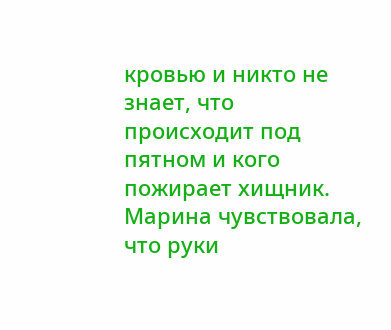кровью и никто не знает, что происходит под пятном и кого пожирает хищник.
Марина чувствовала, что руки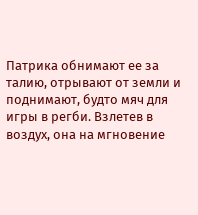Патрика обнимают ее за талию, отрывают от земли и поднимают, будто мяч для игры в регби. Взлетев в воздух, она на мгновение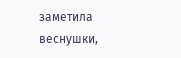заметила веснушки,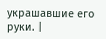украшавшие его руки. |